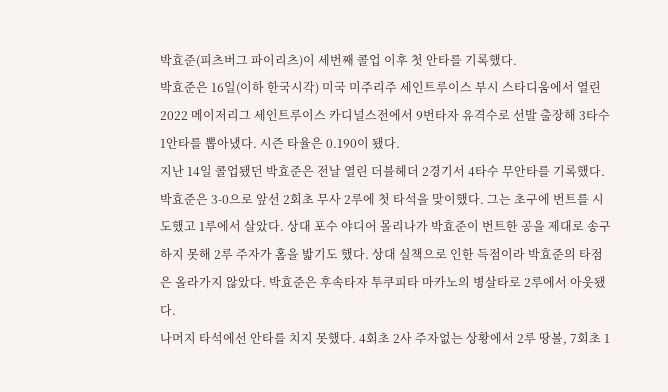박효준(피츠버그 파이리츠)이 세번째 콜업 이후 첫 안타를 기록했다.
박효준은 16일(이하 한국시각) 미국 미주리주 세인트루이스 부시 스타디움에서 열린 2022 메이저리그 세인트루이스 카디널스전에서 9번타자 유격수로 선발 출장해 3타수 1안타를 뽑아냈다. 시즌 타율은 0.190이 됐다.
지난 14일 콜업됐던 박효준은 전날 열린 더블헤더 2경기서 4타수 무안타를 기록했다.
박효준은 3-0으로 앞선 2회초 무사 2루에 첫 타석을 맞이했다. 그는 초구에 번트를 시도했고 1루에서 살았다. 상대 포수 야디어 몰리나가 박효준이 번트한 공을 제대로 송구하지 못해 2루 주자가 홈을 밟기도 했다. 상대 실책으로 인한 득점이라 박효준의 타점은 올라가지 않았다. 박효준은 후속타자 투쿠피타 마카노의 병살타로 2루에서 아웃됐다.
나머지 타석에선 안타를 치지 못했다. 4회초 2사 주자없는 상황에서 2루 땅볼, 7회초 1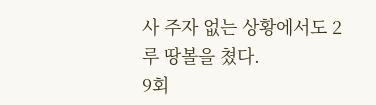사 주자 없는 상황에서도 2루 땅볼을 쳤다.
9회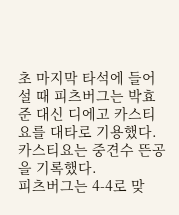초 마지막 타석에 들어설 때 피츠버그는 박효준 대신 디에고 카스티요를 대타로 기용했다. 카스티요는 중견수 뜬공을 기록했다.
피츠버그는 4-4로 맞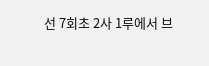선 7회초 2사 1루에서 브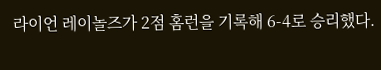라이언 레이놀즈가 2점 홈런을 기록해 6-4로 승리했다.